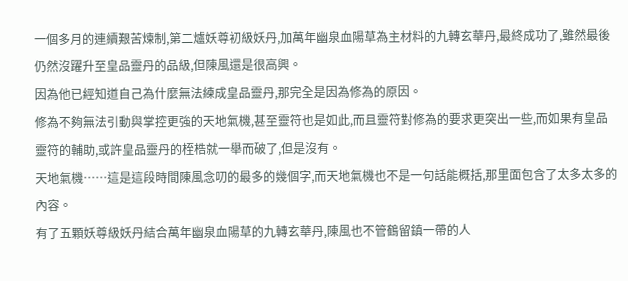一個多月的連續艱苦煉制,第二爐妖尊初級妖丹,加萬年幽泉血陽草為主材料的九轉玄華丹,最終成功了,雖然最後仍然沒躍升至皇品靈丹的品級,但陳風還是很高興。
因為他已經知道自己為什麼無法練成皇品靈丹,那完全是因為修為的原因。
修為不夠無法引動與掌控更強的天地氣機,甚至靈符也是如此,而且靈符對修為的要求更突出一些,而如果有皇品靈符的輔助,或許皇品靈丹的桎梏就一舉而破了,但是沒有。
天地氣機……這是這段時間陳風念叨的最多的幾個字,而天地氣機也不是一句話能概括,那里面包含了太多太多的內容。
有了五顆妖尊級妖丹結合萬年幽泉血陽草的九轉玄華丹,陳風也不管鶴留鎮一帶的人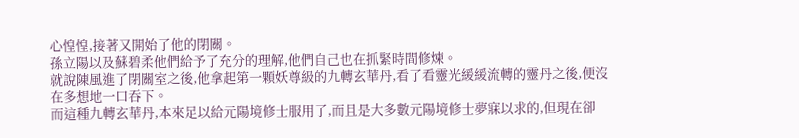心惶惶,接著又開始了他的閉關。
孫立陽以及蘇碧柔他們給予了充分的理解,他們自己也在抓緊時間修煉。
就說陳風進了閉關室之後,他拿起第一顆妖尊級的九轉玄華丹,看了看靈光緩緩流轉的靈丹之後,便沒在多想地一口吞下。
而這種九轉玄華丹,本來足以給元陽境修士服用了,而且是大多數元陽境修士夢寐以求的,但現在卻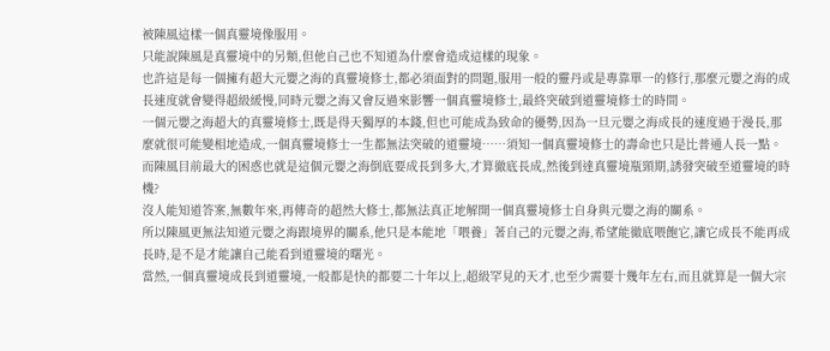被陳風這樣一個真靈境像服用。
只能說陳風是真靈境中的另類,但他自己也不知道為什麼會造成這樣的現象。
也許這是每一個擁有超大元嬰之海的真靈境修士,都必須面對的問題,服用一般的靈丹或是專靠單一的修行,那麼元嬰之海的成長速度就會變得超級緩慢,同時元嬰之海又會反過來影響一個真靈境修士,最終突破到道靈境修士的時間。
一個元嬰之海超大的真靈境修士,既是得天獨厚的本錢,但也可能成為致命的優勢,因為一旦元嬰之海成長的速度過于漫長,那麼就很可能變相地造成,一個真靈境修士一生都無法突破的道靈境……須知一個真靈境修士的壽命也只是比普通人長一點。
而陳風目前最大的困惑也就是這個元嬰之海倒底要成長到多大,才算徹底長成,然後到達真靈境瓶頸期,誘發突破至道靈境的時機?
沒人能知道答案,無數年來,再傳奇的超然大修士,都無法真正地解開一個真靈境修士自身與元嬰之海的關系。
所以陳風更無法知道元嬰之海跟境界的關系,他只是本能地「喂養」著自己的元嬰之海,希望能徹底喂飽它,讓它成長不能再成長時,是不是才能讓自己能看到道靈境的曙光。
當然,一個真靈境成長到道靈境,一般都是快的都要二十年以上,超級罕見的天才,也至少需要十幾年左右,而且就算是一個大宗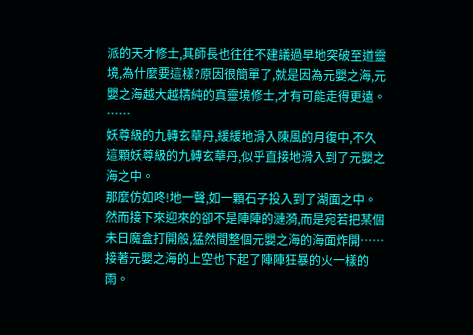派的天才修士,其師長也往往不建議過早地突破至道靈境,為什麼要這樣?原因很簡單了,就是因為元嬰之海,元嬰之海越大越精純的真靈境修士,才有可能走得更遠。
……
妖尊級的九轉玄華丹,緩緩地滑入陳風的月復中,不久這顆妖尊級的九轉玄華丹,似乎直接地滑入到了元嬰之海之中。
那麼仿如咚!地一聲,如一顆石子投入到了湖面之中。
然而接下來迎來的卻不是陣陣的漣漪,而是宛若把某個未日魔盒打開般,猛然間整個元嬰之海的海面炸開……接著元嬰之海的上空也下起了陣陣狂暴的火一樣的雨。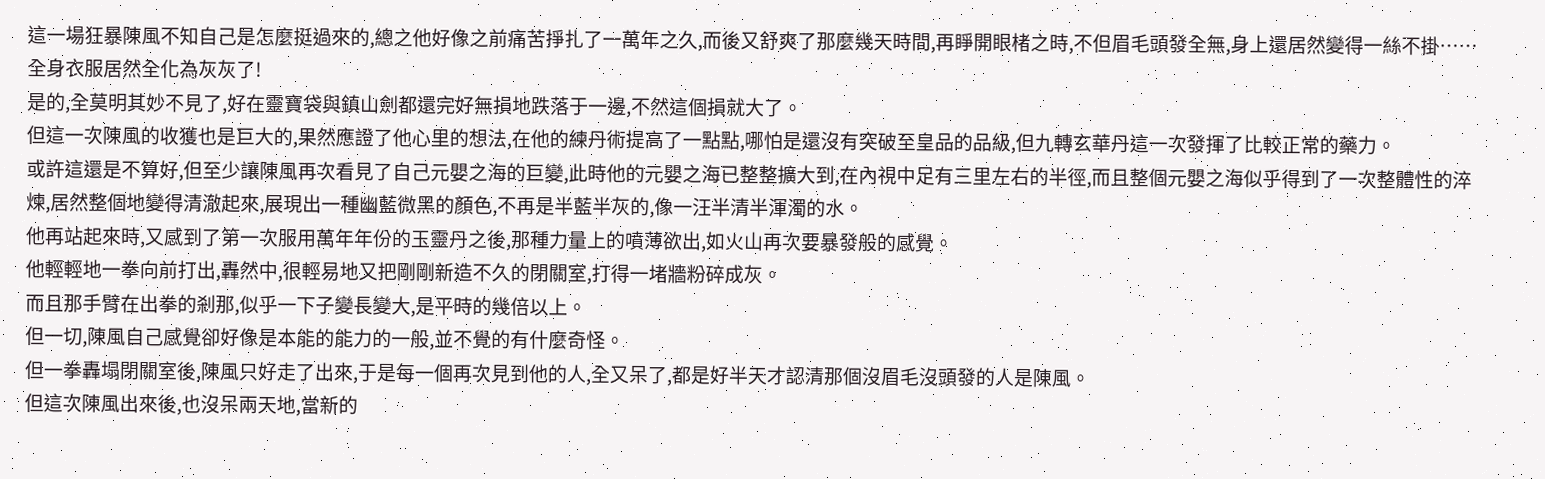這一場狂暴陳風不知自己是怎麼挺過來的,總之他好像之前痛苦掙扎了一萬年之久,而後又舒爽了那麼幾天時間,再睜開眼楮之時,不但眉毛頭發全無,身上還居然變得一絲不掛……全身衣服居然全化為灰灰了!
是的,全莫明其妙不見了,好在靈寶袋與鎮山劍都還完好無損地跌落于一邊,不然這個損就大了。
但這一次陳風的收獲也是巨大的,果然應證了他心里的想法,在他的練丹術提高了一點點,哪怕是還沒有突破至皇品的品級,但九轉玄華丹這一次發揮了比較正常的藥力。
或許這還是不算好,但至少讓陳風再次看見了自己元嬰之海的巨變,此時他的元嬰之海已整整擴大到,在內視中足有三里左右的半徑,而且整個元嬰之海似乎得到了一次整體性的淬煉,居然整個地變得清澈起來,展現出一種幽藍微黑的顏色,不再是半藍半灰的,像一汪半清半渾濁的水。
他再站起來時,又感到了第一次服用萬年年份的玉靈丹之後,那種力量上的噴薄欲出,如火山再次要暴發般的感覺。
他輕輕地一拳向前打出,轟然中,很輕易地又把剛剛新造不久的閉關室,打得一堵牆粉碎成灰。
而且那手臂在出拳的剎那,似乎一下子變長變大,是平時的幾倍以上。
但一切,陳風自己感覺卻好像是本能的能力的一般,並不覺的有什麼奇怪。
但一拳轟塌閉關室後,陳風只好走了出來,于是每一個再次見到他的人,全又呆了,都是好半天才認清那個沒眉毛沒頭發的人是陳風。
但這次陳風出來後,也沒呆兩天地,當新的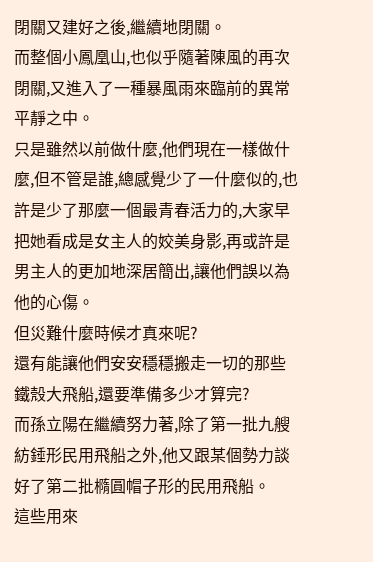閉關又建好之後,繼續地閉關。
而整個小鳳凰山,也似乎隨著陳風的再次閉關,又進入了一種暴風雨來臨前的異常平靜之中。
只是雖然以前做什麼,他們現在一樣做什麼,但不管是誰,總感覺少了一什麼似的,也許是少了那麼一個最青春活力的,大家早把她看成是女主人的姣美身影,再或許是男主人的更加地深居簡出,讓他們誤以為他的心傷。
但災難什麼時候才真來呢?
還有能讓他們安安穩穩搬走一切的那些鐵殼大飛船,還要準備多少才算完?
而孫立陽在繼續努力著,除了第一批九艘紡錘形民用飛船之外,他又跟某個勢力談好了第二批橢圓帽子形的民用飛船。
這些用來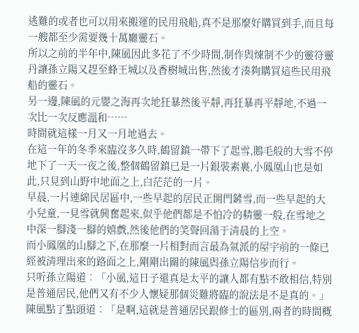逃難的或者也可以用來搬運的民用飛船,真不是那麼好購買到手,而且每一艘都至少需要幾十萬廳靈石。
所以之前的半年中,陳風因此多花了不少時間,制作與煉制不少的靈符靈丹讓孫立陽又趕至蜂王城以及香樹城出售,然後才湊夠購買這些民用飛船的靈石。
另一邊,陳風的元嬰之海再次地狂暴然後平靜,再狂暴再平靜地,不過一次比一次反應溫和……
時間就這樣一月又一月地過去。
在這一年的冬季來臨沒多久時,鶴留鎮一帶下了起雪,鵝毛般的大雪不停地下了一天一夜之後,整個鶴留鎮已是一片銀裝素裹,小鳳凰山也是如此,只見到山野中地面之上,白茫茫的一片。
早晨,一片連綿民居區中,一些早起的居民正開門鏟雪,而一些早起的大小兒童,一見雪就興奮起來,似乎他們都是不怕冷的精靈一般,在雪地之中深一腳淺一腳的嬉戲,然後他們的笑聲回蕩于清晨的上空。
而小鳳凰的山腳之下,在那麼一片相對而言最為氣派的屋宇前的一條已經被清理出來的路面之上,剛剛出關的陳風與孫立陽信步而行。
只听孫立陽道︰「小風,這日子還真是太平的讓人都有點不敢相信,特別是普通居民,他們又有不少人懷疑那個災難將臨的說法是不是真的。」
陳風點了點頭道︰「是啊,這就是普通居民跟修士的區別,兩者的時間概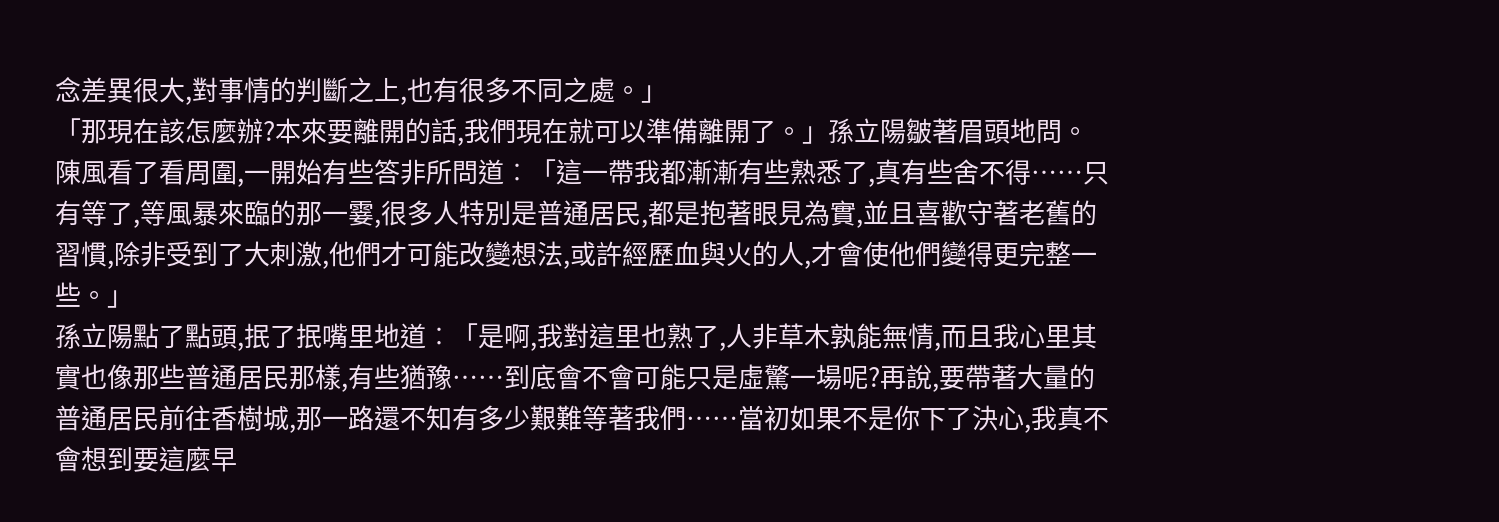念差異很大,對事情的判斷之上,也有很多不同之處。」
「那現在該怎麼辦?本來要離開的話,我們現在就可以準備離開了。」孫立陽皺著眉頭地問。
陳風看了看周圍,一開始有些答非所問道︰「這一帶我都漸漸有些熟悉了,真有些舍不得……只有等了,等風暴來臨的那一霎,很多人特別是普通居民,都是抱著眼見為實,並且喜歡守著老舊的習慣,除非受到了大刺激,他們才可能改變想法,或許經歷血與火的人,才會使他們變得更完整一些。」
孫立陽點了點頭,抿了抿嘴里地道︰「是啊,我對這里也熟了,人非草木孰能無情,而且我心里其實也像那些普通居民那樣,有些猶豫……到底會不會可能只是虛驚一場呢?再說,要帶著大量的普通居民前往香樹城,那一路還不知有多少艱難等著我們……當初如果不是你下了決心,我真不會想到要這麼早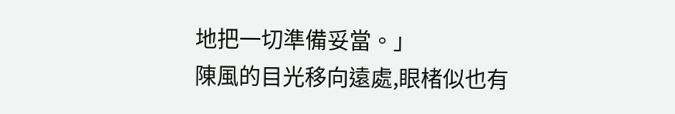地把一切準備妥當。」
陳風的目光移向遠處,眼楮似也有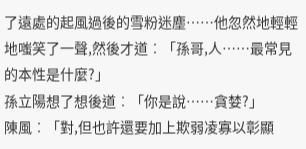了遠處的起風過後的雪粉迷塵……他忽然地輕輕地嗤笑了一聲,然後才道︰「孫哥,人……最常見的本性是什麼?」
孫立陽想了想後道︰「你是說……貪婪?」
陳風︰「對,但也許還要加上欺弱凌寡以彰顯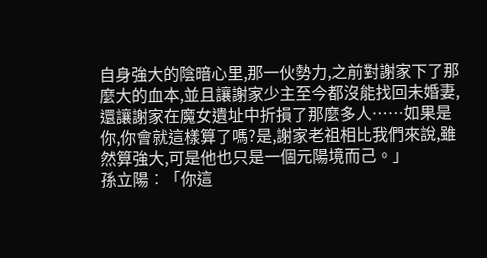自身強大的陰暗心里,那一伙勢力,之前對謝家下了那麼大的血本,並且讓謝家少主至今都沒能找回未婚妻,還讓謝家在魔女遺址中折損了那麼多人……如果是你,你會就這樣算了嗎?是,謝家老祖相比我們來說,雖然算強大,可是他也只是一個元陽境而己。」
孫立陽︰「你這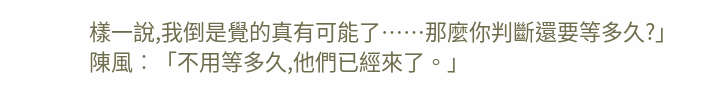樣一說,我倒是覺的真有可能了……那麼你判斷還要等多久?」
陳風︰「不用等多久,他們已經來了。」